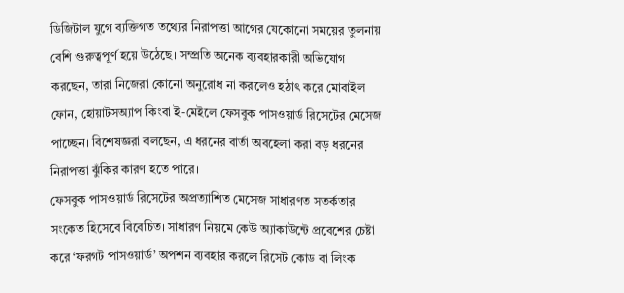ডিজিটাল যুগে ব্যক্তিগত তথ্যের নিরাপত্তা আগের যেকোনো সময়ের তুলনায় বেশি গুরুত্বপূর্ণ হয়ে উঠেছে। সম্প্রতি অনেক ব্যবহারকারী অভিযোগ করছেন, তারা নিজেরা কোনো অনুরোধ না করলেও হঠাৎ করে মোবাইল ফোন, হোয়াটসঅ্যাপ কিংবা ই-মেইলে ফেসবুক পাসওয়ার্ড রিসেটের মেসেজ পাচ্ছেন। বিশেষজ্ঞরা বলছেন, এ ধরনের বার্তা অবহেলা করা বড় ধরনের নিরাপত্তা ঝুঁকির কারণ হতে পারে।
ফেসবুক পাসওয়ার্ড রিসেটের অপ্রত্যাশিত মেসেজ সাধারণত সতর্কতার সংকেত হিসেবে বিবেচিত। সাধারণ নিয়মে কেউ অ্যাকাউন্টে প্রবেশের চেষ্টা করে ‘ফরগট পাসওয়ার্ড’ অপশন ব্যবহার করলে রিসেট কোড বা লিংক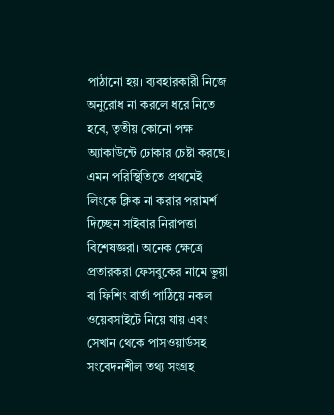পাঠানো হয়। ব্যবহারকারী নিজে অনুরোধ না করলে ধরে নিতে হবে, তৃতীয় কোনো পক্ষ অ্যাকাউন্টে ঢোকার চেষ্টা করছে।
এমন পরিস্থিতিতে প্রথমেই লিংকে ক্লিক না করার পরামর্শ দিচ্ছেন সাইবার নিরাপত্তা বিশেষজ্ঞরা। অনেক ক্ষেত্রে প্রতারকরা ফেসবুকের নামে ভুয়া বা ফিশিং বার্তা পাঠিয়ে নকল ওয়েবসাইটে নিয়ে যায় এবং সেখান থেকে পাসওয়ার্ডসহ সংবেদনশীল তথ্য সংগ্রহ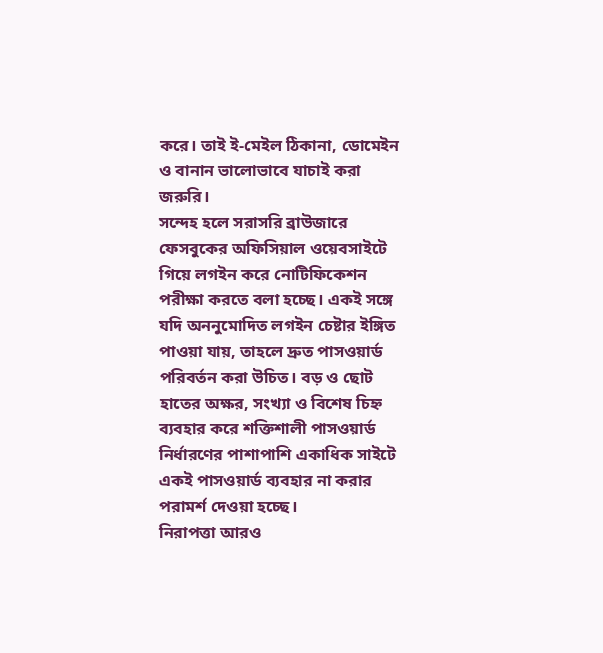করে। তাই ই-মেইল ঠিকানা, ডোমেইন ও বানান ভালোভাবে যাচাই করা জরুরি।
সন্দেহ হলে সরাসরি ব্রাউজারে ফেসবুকের অফিসিয়াল ওয়েবসাইটে গিয়ে লগইন করে নোটিফিকেশন পরীক্ষা করতে বলা হচ্ছে। একই সঙ্গে যদি অননুমোদিত লগইন চেষ্টার ইঙ্গিত পাওয়া যায়, তাহলে দ্রুত পাসওয়ার্ড পরিবর্তন করা উচিত। বড় ও ছোট হাতের অক্ষর, সংখ্যা ও বিশেষ চিহ্ন ব্যবহার করে শক্তিশালী পাসওয়ার্ড নির্ধারণের পাশাপাশি একাধিক সাইটে একই পাসওয়ার্ড ব্যবহার না করার পরামর্শ দেওয়া হচ্ছে।
নিরাপত্তা আরও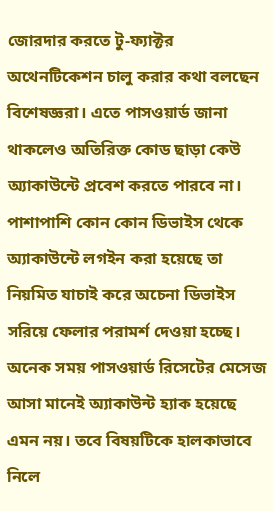জোরদার করতে টু-ফ্যাক্টর অথেনটিকেশন চালু করার কথা বলছেন বিশেষজ্ঞরা। এতে পাসওয়ার্ড জানা থাকলেও অতিরিক্ত কোড ছাড়া কেউ অ্যাকাউন্টে প্রবেশ করতে পারবে না। পাশাপাশি কোন কোন ডিভাইস থেকে অ্যাকাউন্টে লগইন করা হয়েছে তা নিয়মিত যাচাই করে অচেনা ডিভাইস সরিয়ে ফেলার পরামর্শ দেওয়া হচ্ছে।
অনেক সময় পাসওয়ার্ড রিসেটের মেসেজ আসা মানেই অ্যাকাউন্ট হ্যাক হয়েছে এমন নয়। তবে বিষয়টিকে হালকাভাবে নিলে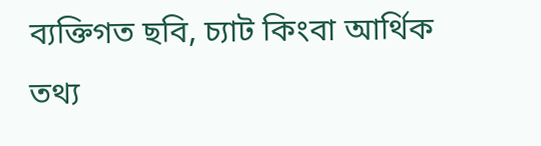ব্যক্তিগত ছবি, চ্যাট কিংবা আর্থিক তথ্য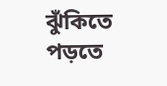ঝুঁকিতে পড়তে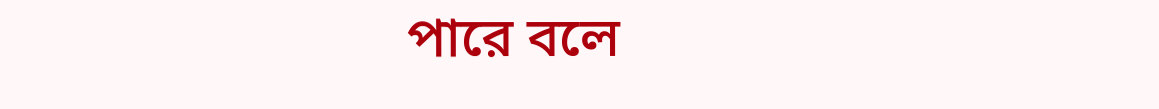পারে বলে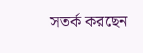সতর্ক করছেন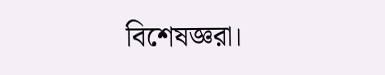বিশেষজ্ঞরা।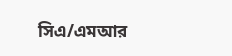সিএ/এমআর